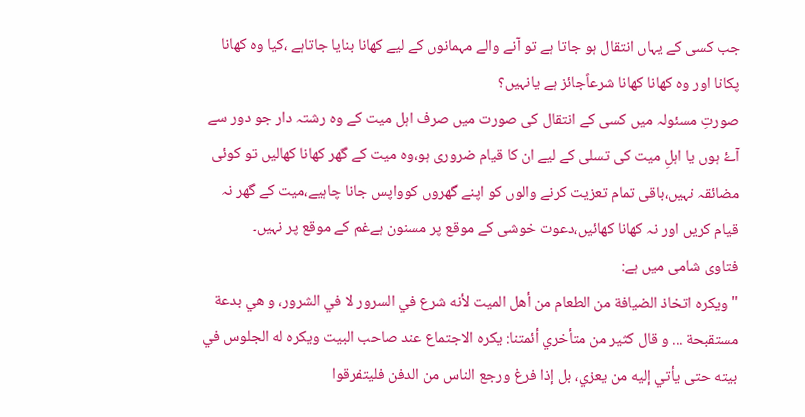جب کسی کے یہاں انتقال ہو جاتا ہے تو آنے والے مہمانوں کے لیے کھانا بنایا جاتاہے ،کیا وہ کھانا پکانا اور وہ کھانا کھانا شرعاًجائز ہے یانہیں؟
صورتِ مسئولہ میں کسی کے انتقال کی صورت میں صرف اہل میت کے وہ رشتہ دار جو دور سے آۓ ہوں یا اہلِ میت کی تسلی کے لیے ان کا قیام ضروری ہو،وہ میت کے گھر کھانا کھالیں تو کوئی مضائقہ نہیں،باقی تمام تعزیت کرنے والوں کو اپنے گھروں کوواپس جانا چاہیے،میت کے گھر نہ قیام کریں اور نہ کھانا کھائیں،دعوت خوشی کے موقع پر مسنون ہےغم کے موقع پر نہیں۔
فتاوی شامی میں ہے:
"ويكره اتخاذ الضيافة من الطعام من أهل الميت لأنه شرع في السرور لا في الشرور، و هي بدعة مستقبحة ... و قال كثير من متأخري أئمتنا: يكره الاجتماع عند صاحب البيت ويكره له الجلوس في بيته حتى يأتي إليه من يعزي، بل إذا فرغ ورجع الناس من الدفن فليتفرقوا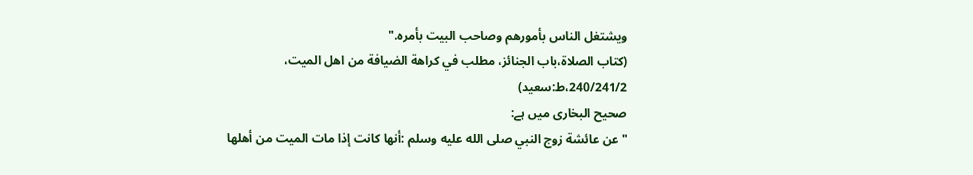ويشتغل الناس بأمورهم وصاحب البيت بأمره."
(كتاب الصلاة،باب الجنائز، مطلب في كراهة الضيافة من اهل الميت، 240/241/2،ط:سعید)
صحیح البخاری میں ہے:
"عن عائشة زوج النبي صلى الله عليه وسلم :أنها كانت إذا مات الميت من أهلها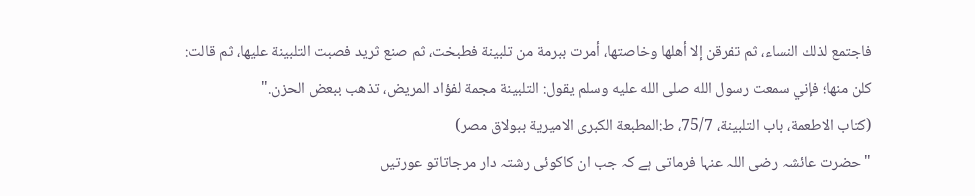فاجتمع لذلك النساء، ثم تفرقن إلا أهلها وخاصتها، أمرت ببرمة من تلبينة فطبخت، ثم صنع ثريد فصبت التلبينة عليها، ثم قالت: كلن منها؛ فإني سمعت رسول الله صلى الله عليه وسلم يقول: التلبينة مجمة لفؤاد المريض، تذهب ببعض الحزن."
(كتاب الاطعمة، باب التلبينة، 75/7، ط:المطبعة الكبری الاميرية ببولاق مصر)
"حضرت عائشہ رضی اللہ عنہا فرماتی ہے کہ جب ان کاکوئی رشتہ دار مرجاتاتو عورتیں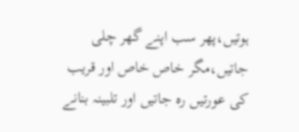ہوتیں،پھر سب اپنے گھر چلی جاتیں،مگر خاص خاص اور قریب کی عورتیں رہ جاتیں اور تلبینہ بنانے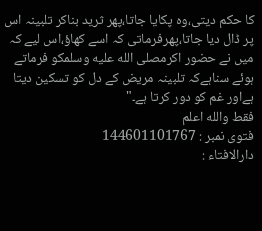کا حکم دیتی،وہ پکایا جاتا،پھر ثرید بناکر تلبینہ اس پر ڈال دیا جاتا،پھرفرماتی کہ اسے کھاؤ،اس لیے کہ میں نے حضور اکرمصلى الله عليه وسلمکو فرماتے ہوئے سناہےکہ تلبینہ مریض کے دل کو تسکین دیتا ہےاور غم کو دور کرتا ہے۔"
فقط والله اعلم
فتوی نمبر : 144601101767
دارالافتاء :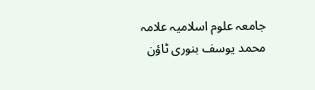جامعہ علوم اسلامیہ علامہ محمد یوسف بنوری ٹاؤن